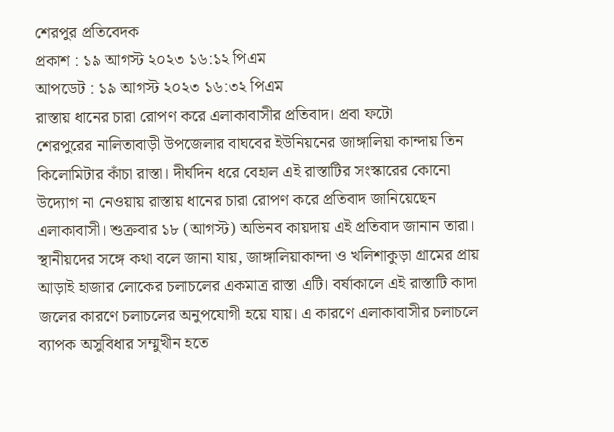শেরপুর প্রতিবেদক
প্রকাশ : ১৯ আগস্ট ২০২৩ ১৬:১২ পিএম
আপডেট : ১৯ আগস্ট ২০২৩ ১৬:৩২ পিএম
রাস্তায় ধানের চারা রোপণ করে এলাকাবাসীর প্রতিবাদ। প্রবা ফটো
শেরপুরের নালিতাবাড়ী উপজেলার বাঘবের ইউনিয়নের জাঙ্গালিয়া কান্দায় তিন কিলোমিটার কাঁচা রাস্তা। দীর্ঘদিন ধরে বেহাল এই রাস্তাটির সংস্কারের কোনো উদ্যোগ না নেওয়ায় রাস্তায় ধানের চারা রোপণ করে প্রতিবাদ জানিয়েছেন এলাকাবাসী। শুক্রবার ১৮ (আগস্ট) অভিনব কায়দায় এই প্রতিবাদ জানান তারা।
স্থানীয়দের সঙ্গে কথা বলে জানা যায়, জাঙ্গালিয়াকান্দা ও খলিশাকুড়া গ্রামের প্রায় আড়াই হাজার লোকের চলাচলের একমাত্র রাস্তা এটি। বর্ষাকালে এই রাস্তাটি কাদা জলের কারণে চলাচলের অনুপযোগী হয়ে যায়। এ কারণে এলাকাবাসীর চলাচলে ব্যাপক অসুবিধার সম্মুখীন হতে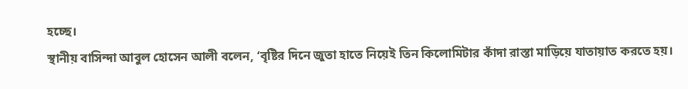হচ্ছে।
স্থানীয় বাসিন্দা আবুল হোসেন আলী বলেন, ‘বৃষ্টির দিনে জুতা হাতে নিয়েই তিন কিলোমিটার কাঁদা রাস্তা মাড়িয়ে যাতায়াত করতে হয়।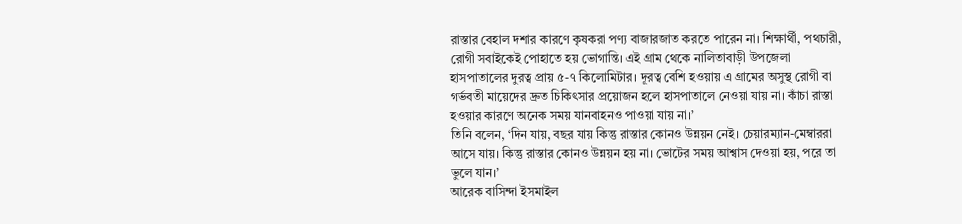রাস্তার বেহাল দশার কারণে কৃষকরা পণ্য বাজারজাত করতে পারেন না। শিক্ষার্থী, পথচারী, রোগী সবাইকেই পোহাতে হয় ভোগান্তি। এই গ্রাম থেকে নালিতাবাড়ী উপজেলা হাসপাতালের দুরত্ব প্রায় ৫-৭ কিলোমিটার। দূরত্ব বেশি হওয়ায় এ গ্রামের অসুস্থ রোগী বা গর্ভবতী মায়েদের দ্রুত চিকিৎসার প্রয়োজন হলে হাসপাতালে নেওয়া যায় না। কাঁচা রাস্তা হওয়ার কারণে অনেক সময় যানবাহনও পাওয়া যায় না।’
তিনি বলেন, ‘দিন যায়, বছর যায় কিন্তু রাস্তার কোনও উন্নয়ন নেই। চেয়ারম্যান-মেম্বাররা আসে যায়। কিন্তু রাস্তার কোনও উন্নয়ন হয় না। ভোটের সময় আশ্বাস দেওয়া হয়, পরে তা ভুলে যান।’
আরেক বাসিন্দা ইসমাইল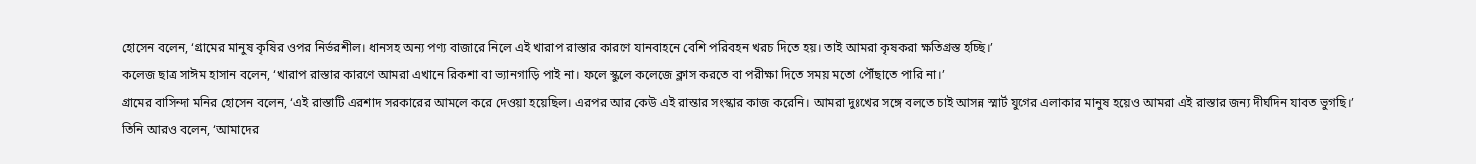হোসেন বলেন, ‘গ্রামের মানুষ কৃষির ওপর নির্ভরশীল। ধানসহ অন্য পণ্য বাজারে নিলে এই খারাপ রাস্তার কারণে যানবাহনে বেশি পরিবহন খরচ দিতে হয়। তাই আমরা কৃষকরা ক্ষতিগ্রস্ত হচ্ছি।’
কলেজ ছাত্র সাঈম হাসান বলেন, ‘খারাপ রাস্তার কারণে আমরা এখানে রিকশা বা ভ্যানগাড়ি পাই না। ফলে স্কুলে কলেজে ক্লাস করতে বা পরীক্ষা দিতে সময় মতো পৌঁছাতে পারি না।’
গ্রামের বাসিন্দা মনির হোসেন বলেন, ‘এই রাস্তাটি এরশাদ সরকারের আমলে করে দেওয়া হয়েছিল। এরপর আর কেউ এই রাস্তার সংস্কার কাজ করেনি। আমরা দুঃখের সঙ্গে বলতে চাই আসন্ন স্মার্ট যুগের এলাকার মানুষ হয়েও আমরা এই রাস্তার জন্য দীর্ঘদিন যাবত ভুগছি।’
তিনি আরও বলেন, ‘আমাদের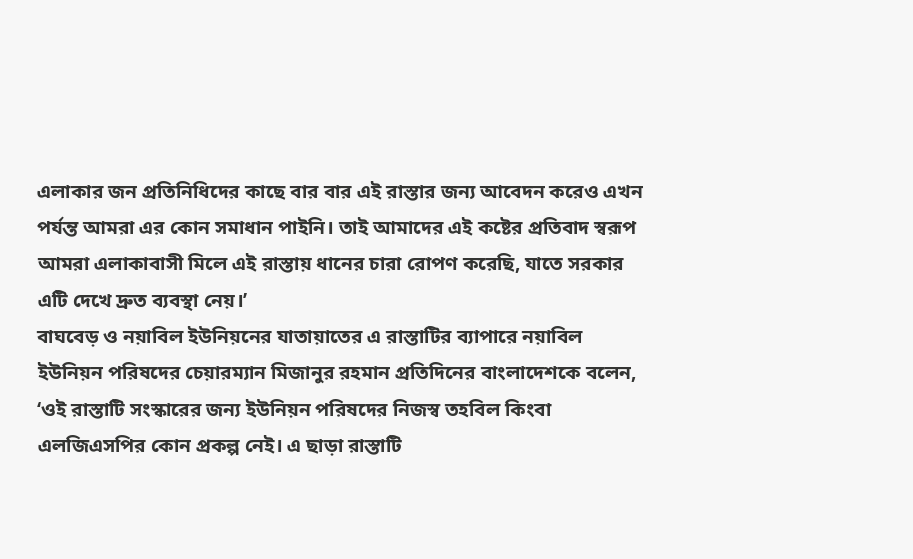এলাকার জন প্রতিনিধিদের কাছে বার বার এই রাস্তার জন্য আবেদন করেও এখন পর্যন্ত আমরা এর কোন সমাধান পাইনি। তাই আমাদের এই কষ্টের প্রতিবাদ স্বরূপ আমরা এলাকাবাসী মিলে এই রাস্তায় ধানের চারা রোপণ করেছি, যাতে সরকার এটি দেখে দ্রুত ব্যবস্থা নেয়।’
বাঘবেড় ও নয়াবিল ইউনিয়নের যাতায়াতের এ রাস্তাটির ব্যাপারে নয়াবিল ইউনিয়ন পরিষদের চেয়ারম্যান মিজানুর রহমান প্রতিদিনের বাংলাদেশকে বলেন, ‘ওই রাস্তাটি সংস্কারের জন্য ইউনিয়ন পরিষদের নিজস্ব তহবিল কিংবা এলজিএসপির কোন প্রকল্প নেই। এ ছাড়া রাস্তাটি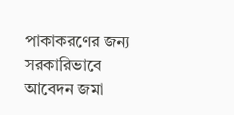পাকাকরণের জন্য সরকারিভাবে আবেদন জমা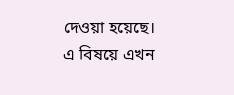দেওয়া হয়েছে। এ বিষয়ে এখন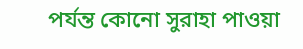পর্যন্ত কোনো সুরাহা পাওয়া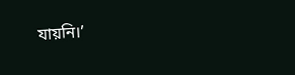যায়নি।’